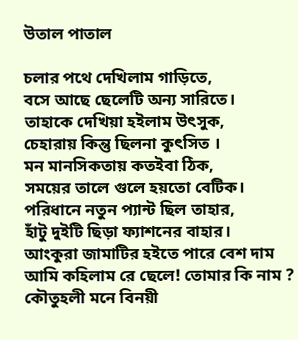উতাল পাতাল

চলার পথে দেখিলাম গাড়িতে,
বসে আছে ছেলেটি অন্য সারিতে।
তাহাকে দেখিয়া হইলাম উৎসুক,
চেহারায় কিন্তু ছিলনা কুৎসিত ।
মন মানসিকতায় কতইবা ঠিক,
সময়ের তালে গুলে হয়তো বেটিক।
পরিধানে নতুন প্যান্ট ছিল তাহার,
হাঁটু দুইটি ছিড়া ফ্যাশনের বাহার।
আংকুরা জামাটির হইতে পারে বেশ দাম
আমি কহিলাম রে ছেলে! তোমার কি নাম ?
কৌতুহলী মনে বিনয়ী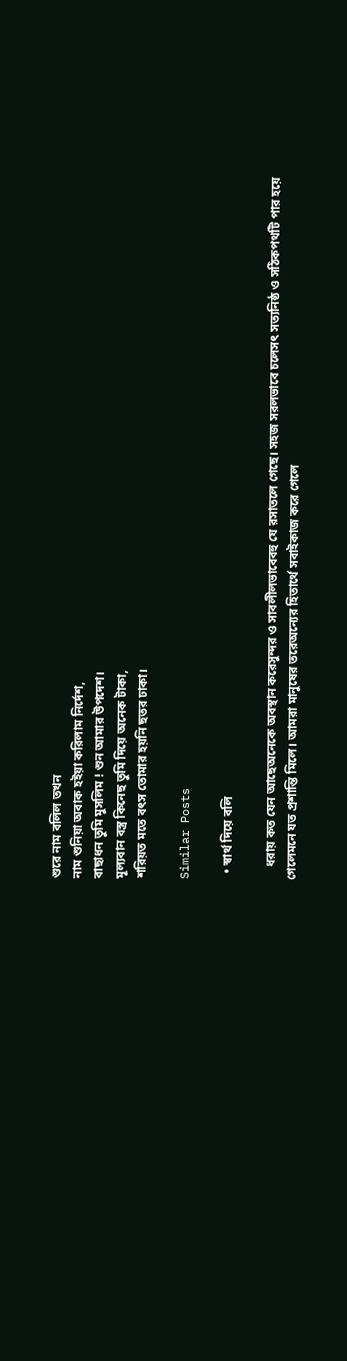শুরে নাম বলিল তখন
নাম শুনিয়া অবাক হইয়া করিলাম নির্দেশ,
বাছাধন তুমি মুসলিম ! শুন আমার উপদেশ।
মূল্যবান বস্ত্র কিনেছ তুমি দিয়ে অনেক টাকা,
শরিয়ত মতে বৎস তোমার হয়নি ছতর ঢাকা।

Similar Posts

  • স্বার্থ দিয়ে বলি

    ধরায় কত যেন আছেঅনেকে অবস্থান করেসুন্দর ও সাবলীলভাবেবহু যে রসাতলে গেছে। সহজ সরলভাবে চলেসৎ সত্যনিষ্ঠ ও সঠিকপথটি পার হয়ে গেলেমনে যত প্রশান্তি মিলে। আমরা মানুষের তরেঅন্যের হিতার্থে সবাইকাজ করে গেলে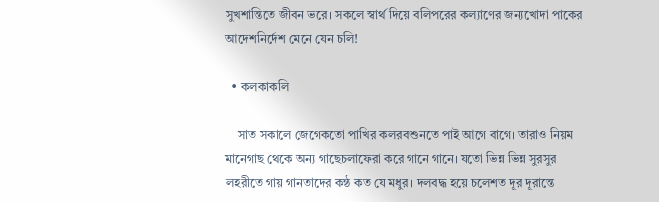সুখশান্তিতে জীবন ভরে। সকলে স্বার্থ দিয়ে বলিপরের কল্যাণের জন্যখোদা পাকের আদেশনির্দেশ মেনে যেন চলি!

  • কলকাকলি

    সাত সকালে জেগেকতো পাখির কলরবশুনতে পাই আগে বাগে। তারাও নিয়ম মানেগাছ থেকে অন্য গাছেচলাফেরা করে গানে গানে। যতো ভিন্ন ভিন্ন সুরসুর লহরীতে গায় গানতাদের কন্ঠ কত যে মধুর। দলবদ্ধ হয়ে চলেশত দূর দূরান্তে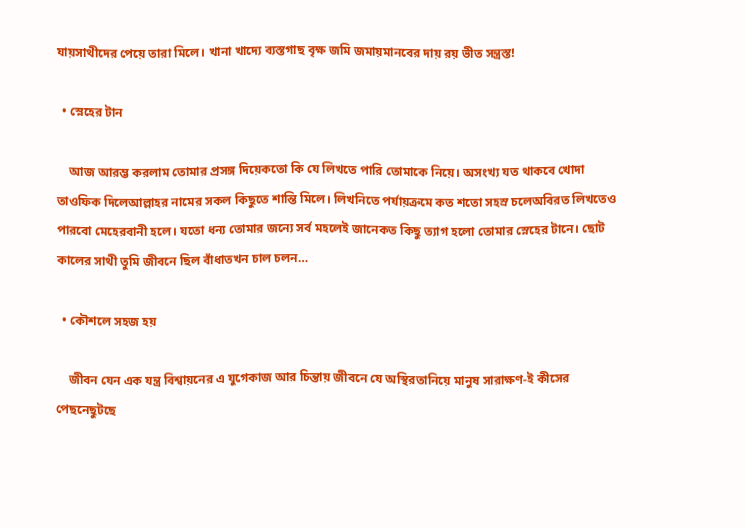যায়সাথীদের পেয়ে তারা মিলে। খানা খাদ্যে ব্যস্তগাছ বৃক্ষ জমি জমায়মানবের দায় রয় ভীত সন্ত্রস্ত!

  • স্নেহের টান

    আজ আরম্ভ করলাম তোমার প্রসঙ্গ দিয়েকতো কি যে লিখতে পারি তোমাকে নিয়ে। অসংখ্য যত থাকবে খোদা তাওফিক দিলেআল্লাহর নামের সকল কিছুতে শান্তি মিলে। লিখনিতে পর্যায়ক্রমে কত শতো সহস্র চলেঅবিরত লিখতেও পারবো মেহেরবানী হলে। যতো ধন্য তোমার জন্যে সর্ব মহলেই জানেকত কিছু ত্যাগ হলো তোমার স্নেহের টানে। ছোট কালের সাথী তুমি জীবনে ছিল বাঁধাতখন চাল চলন…

  • কৌশলে সহজ হয়

    জীবন যেন এক যন্ত্র বিশ্বায়নের এ যুগেকাজ আর চিন্তায় জীবনে যে অস্থিরতানিয়ে মানুষ সারাক্ষণ-ই কীসের পেছনেছুটছে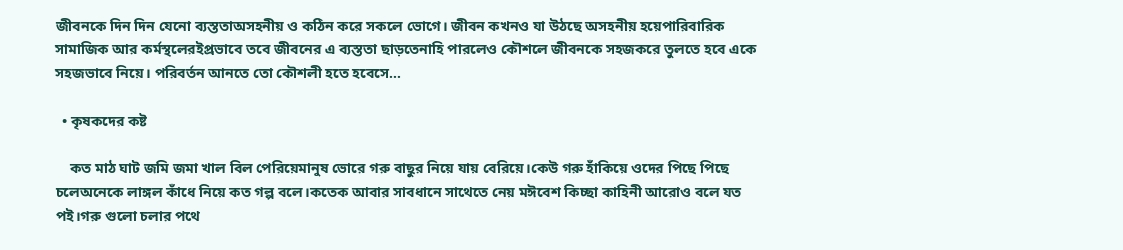জীবনকে দিন দিন যেনো ব্যস্ততাঅসহনীয় ও কঠিন করে সকলে ভোগে। জীবন কখনও যা উঠছে অসহনীয় হয়েপারিবারিক সামাজিক আর কর্মস্থলেরইপ্রভাবে তবে জীবনের এ ব্যস্ততা ছাড়তেনাহি পারলেও কৌশলে জীবনকে সহজকরে তুলতে হবে একে সহজভাবে নিয়ে। পরিবর্তন আনতে তো কৌশলী হতে হবেসে…

  • কৃষকদের কষ্ট

    কত মাঠ ঘাট জমি জমা খাল বিল পেরিয়েমানুষ ভোরে গরু বাছুর নিয়ে যায় বেরিয়ে।কেউ গরু হাঁকিয়ে ওদের পিছে পিছে চলেঅনেকে লাঙ্গল কাঁধে নিয়ে কত গল্প বলে।কতেক আবার সাবধানে সাথেতে নেয় মঈবেশ কিচ্ছা কাহিনী আরোও বলে যত পই।গরু গুলো চলার পথে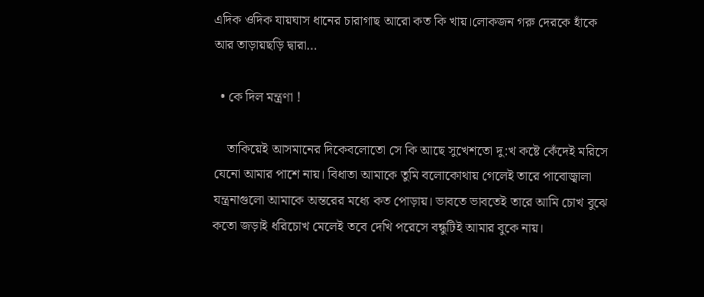এদিক ওদিক যায়ঘাস ধানের চারাগাছ আরো কত কি খায়।লোকজন গরু দেরকে হাঁকে আর তাড়ায়ছড়ি দ্বারা…

  • কে দিল মন্ত্রণা !

    তাকিয়েই আসমানের দিকেবলোতো সে কি আছে সুখেশতো দু:খ কষ্টে কেঁদেই মরিসে যেনো আমার পাশে নায়। বিধাতা আমাকে তুমি বলোকোথায় গেলেই তারে পাবোজ্বালা যন্ত্রনাগুলো আমাকে অন্তরের মধ্যে কত পোড়ায়। ভাবতে ভাবতেই তারে আমি চোখ বুঝে কতো জড়াই ধরিচোখ মেলেই তবে দেখি পরেসে বন্ধুটিই আমার বুকে নায়।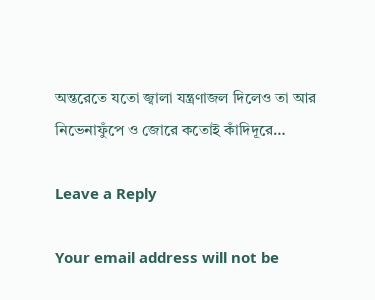অন্তরেতে যতো জ্বালা যন্ত্রণাজল দিলেও তা আর নিভেনাফুঁপে ও জোরে কতোই কাঁদিদূরে…

Leave a Reply

Your email address will not be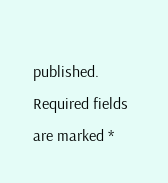published. Required fields are marked *